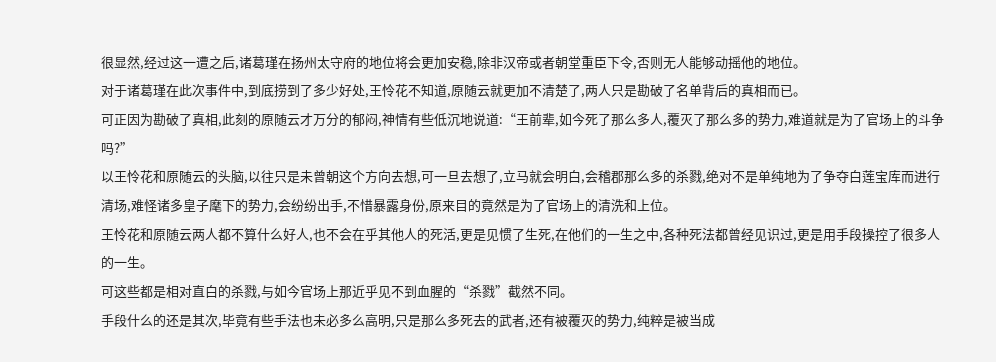很显然,经过这一遭之后,诸葛瑾在扬州太守府的地位将会更加安稳,除非汉帝或者朝堂重臣下令,否则无人能够动摇他的地位。
对于诸葛瑾在此次事件中,到底捞到了多少好处,王怜花不知道,原随云就更加不清楚了,两人只是勘破了名单背后的真相而已。
可正因为勘破了真相,此刻的原随云才万分的郁闷,神情有些低沉地说道:“王前辈,如今死了那么多人,覆灭了那么多的势力,难道就是为了官场上的斗争吗?”
以王怜花和原随云的头脑,以往只是未曾朝这个方向去想,可一旦去想了,立马就会明白,会稽郡那么多的杀戮,绝对不是单纯地为了争夺白莲宝库而进行清场,难怪诸多皇子麾下的势力,会纷纷出手,不惜暴露身份,原来目的竟然是为了官场上的清洗和上位。
王怜花和原随云两人都不算什么好人,也不会在乎其他人的死活,更是见惯了生死,在他们的一生之中,各种死法都曾经见识过,更是用手段操控了很多人的一生。
可这些都是相对直白的杀戮,与如今官场上那近乎见不到血腥的“杀戮”截然不同。
手段什么的还是其次,毕竟有些手法也未必多么高明,只是那么多死去的武者,还有被覆灭的势力,纯粹是被当成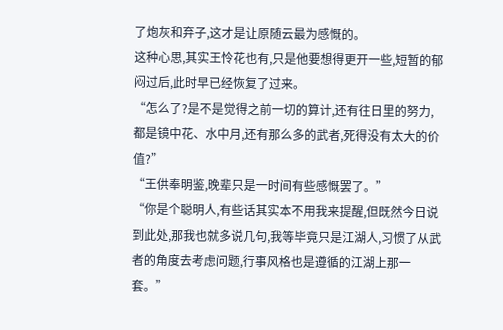了炮灰和弃子,这才是让原随云最为感慨的。
这种心思,其实王怜花也有,只是他要想得更开一些,短暂的郁闷过后,此时早已经恢复了过来。
“怎么了?是不是觉得之前一切的算计,还有往日里的努力,都是镜中花、水中月,还有那么多的武者,死得没有太大的价值?”
“王供奉明鉴,晚辈只是一时间有些感慨罢了。”
“你是个聪明人,有些话其实本不用我来提醒,但既然今日说到此处,那我也就多说几句,我等毕竟只是江湖人,习惯了从武者的角度去考虑问题,行事风格也是遵循的江湖上那一套。”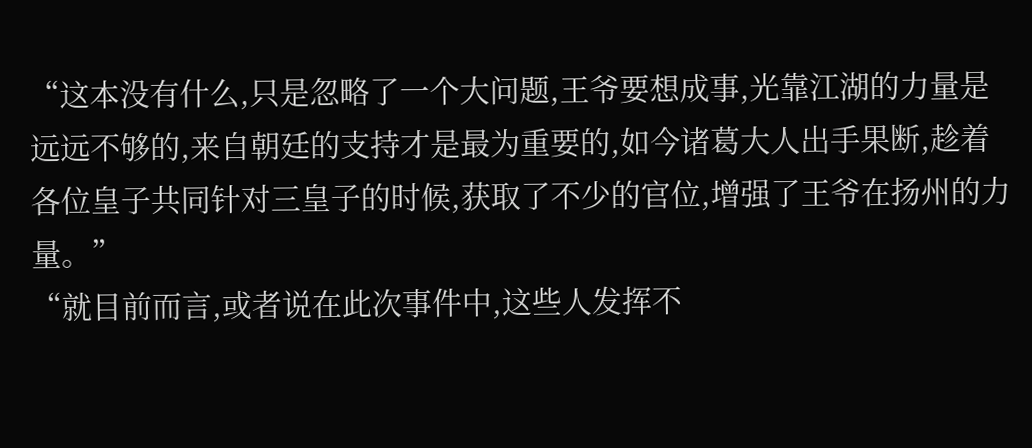“这本没有什么,只是忽略了一个大问题,王爷要想成事,光靠江湖的力量是远远不够的,来自朝廷的支持才是最为重要的,如今诸葛大人出手果断,趁着各位皇子共同针对三皇子的时候,获取了不少的官位,增强了王爷在扬州的力量。”
“就目前而言,或者说在此次事件中,这些人发挥不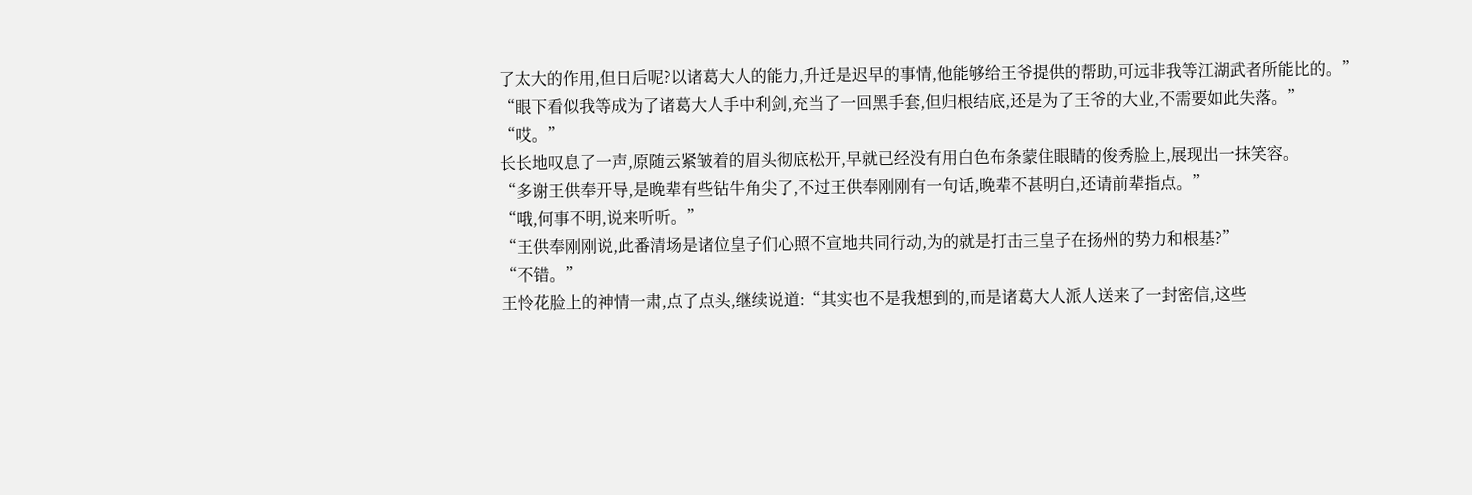了太大的作用,但日后呢?以诸葛大人的能力,升迁是迟早的事情,他能够给王爷提供的帮助,可远非我等江湖武者所能比的。”
“眼下看似我等成为了诸葛大人手中利剑,充当了一回黑手套,但归根结底,还是为了王爷的大业,不需要如此失落。”
“哎。”
长长地叹息了一声,原随云紧皱着的眉头彻底松开,早就已经没有用白色布条蒙住眼睛的俊秀脸上,展现出一抹笑容。
“多谢王供奉开导,是晚辈有些钻牛角尖了,不过王供奉刚刚有一句话,晚辈不甚明白,还请前辈指点。”
“哦,何事不明,说来听听。”
“王供奉刚刚说,此番清场是诸位皇子们心照不宣地共同行动,为的就是打击三皇子在扬州的势力和根基?”
“不错。”
王怜花脸上的神情一肃,点了点头,继续说道:“其实也不是我想到的,而是诸葛大人派人送来了一封密信,这些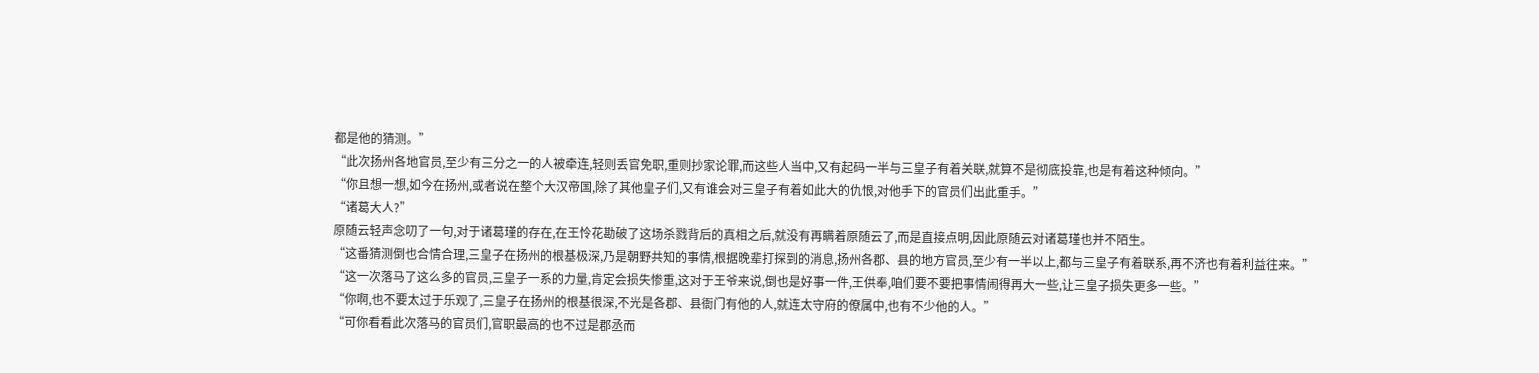都是他的猜测。”
“此次扬州各地官员,至少有三分之一的人被牵连,轻则丢官免职,重则抄家论罪,而这些人当中,又有起码一半与三皇子有着关联,就算不是彻底投靠,也是有着这种倾向。”
“你且想一想,如今在扬州,或者说在整个大汉帝国,除了其他皇子们,又有谁会对三皇子有着如此大的仇恨,对他手下的官员们出此重手。”
“诸葛大人?”
原随云轻声念叨了一句,对于诸葛瑾的存在,在王怜花勘破了这场杀戮背后的真相之后,就没有再瞒着原随云了,而是直接点明,因此原随云对诸葛瑾也并不陌生。
“这番猜测倒也合情合理,三皇子在扬州的根基极深,乃是朝野共知的事情,根据晚辈打探到的消息,扬州各郡、县的地方官员,至少有一半以上,都与三皇子有着联系,再不济也有着利益往来。”
“这一次落马了这么多的官员,三皇子一系的力量,肯定会损失惨重,这对于王爷来说,倒也是好事一件,王供奉,咱们要不要把事情闹得再大一些,让三皇子损失更多一些。”
“你啊,也不要太过于乐观了,三皇子在扬州的根基很深,不光是各郡、县衙门有他的人,就连太守府的僚属中,也有不少他的人。”
“可你看看此次落马的官员们,官职最高的也不过是郡丞而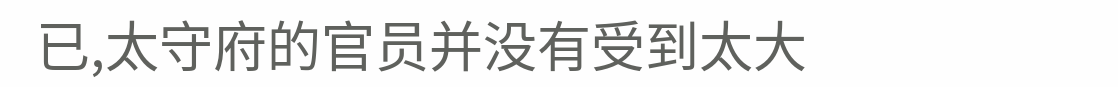已,太守府的官员并没有受到太大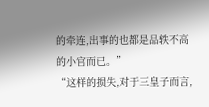的牵连,出事的也都是品轶不高的小官而已。”
“这样的损失,对于三皇子而言,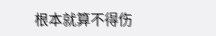根本就算不得伤